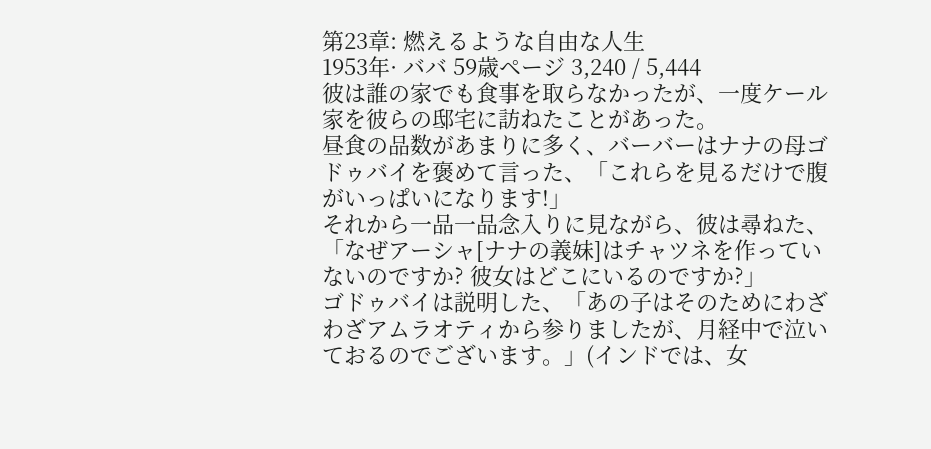第23章: 燃えるような自由な人生
1953年· ババ 59歳ページ 3,240 / 5,444
彼は誰の家でも食事を取らなかったが、一度ケール家を彼らの邸宅に訪ねたことがあった。
昼食の品数があまりに多く、バーバーはナナの母ゴドゥバイを褒めて言った、「これらを見るだけで腹がいっぱいになります!」
それから一品一品念入りに見ながら、彼は尋ねた、「なぜアーシャ[ナナの義妹]はチャツネを作っていないのですか? 彼女はどこにいるのですか?」
ゴドゥバイは説明した、「あの子はそのためにわざわざアムラオティから参りましたが、月経中で泣いておるのでございます。」(インドでは、女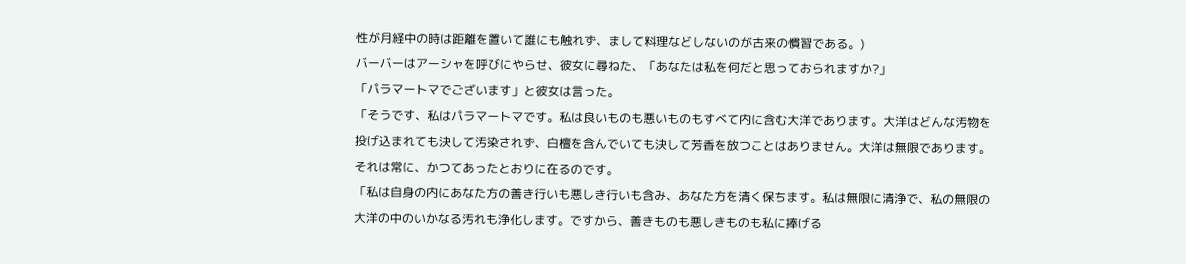性が月経中の時は距離を置いて誰にも触れず、まして料理などしないのが古来の慣習である。)
バーバーはアーシャを呼びにやらせ、彼女に尋ねた、「あなたは私を何だと思っておられますか?」
「パラマートマでございます」と彼女は言った。
「そうです、私はパラマートマです。私は良いものも悪いものもすべて内に含む大洋であります。大洋はどんな汚物を投げ込まれても決して汚染されず、白檀を含んでいても決して芳香を放つことはありません。大洋は無限であります。それは常に、かつてあったとおりに在るのです。
「私は自身の内にあなた方の善き行いも悪しき行いも含み、あなた方を清く保ちます。私は無限に清浄で、私の無限の大洋の中のいかなる汚れも浄化します。ですから、善きものも悪しきものも私に捧げる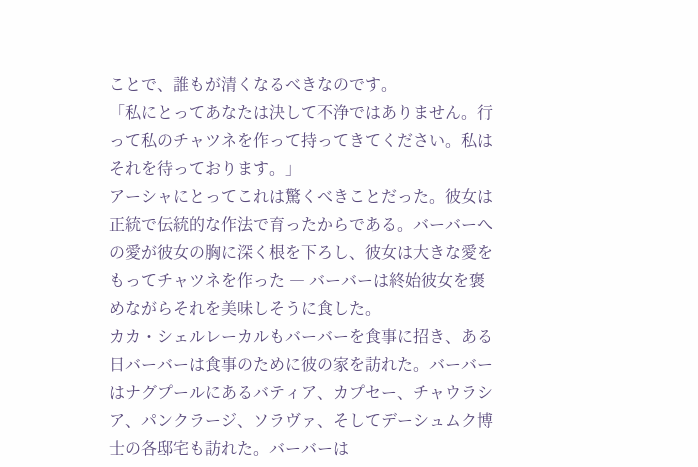ことで、誰もが清くなるべきなのです。
「私にとってあなたは決して不浄ではありません。行って私のチャツネを作って持ってきてください。私はそれを待っております。」
アーシャにとってこれは驚くべきことだった。彼女は正統で伝統的な作法で育ったからである。バーバーへの愛が彼女の胸に深く根を下ろし、彼女は大きな愛をもってチャツネを作った ― バーバーは終始彼女を褒めながらそれを美味しそうに食した。
カカ・シェルレーカルもバーバーを食事に招き、ある日バーバーは食事のために彼の家を訪れた。バーバーはナグプールにあるバティア、カプセー、チャウラシア、パンクラージ、ソラヴァ、そしてデーシュムク博士の各邸宅も訪れた。バーバーは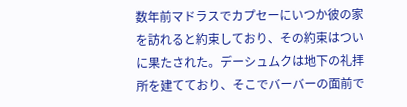数年前マドラスでカプセーにいつか彼の家を訪れると約束しており、その約束はついに果たされた。デーシュムクは地下の礼拝所を建てており、そこでバーバーの面前で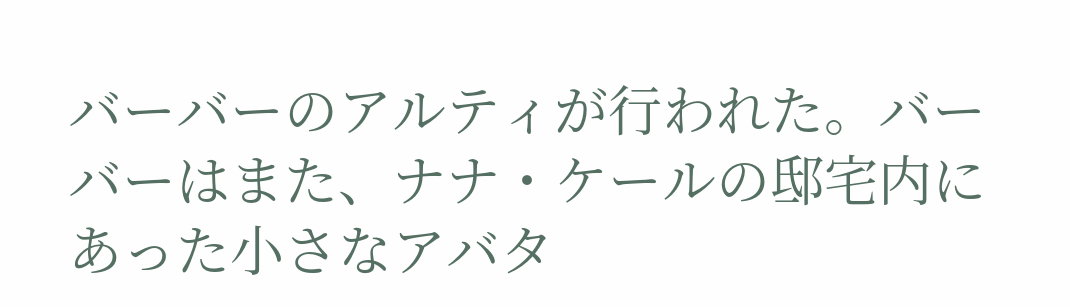バーバーのアルティが行われた。バーバーはまた、ナナ・ケールの邸宅内にあった小さなアバタ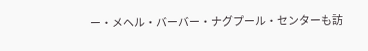ー・メヘル・バーバー・ナグプール・センターも訪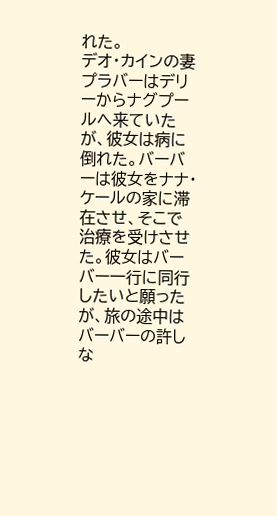れた。
デオ・カインの妻プラバーはデリーからナグプールへ来ていたが、彼女は病に倒れた。バーバーは彼女をナナ・ケールの家に滞在させ、そこで治療を受けさせた。彼女はバーバー一行に同行したいと願ったが、旅の途中はバーバーの許しな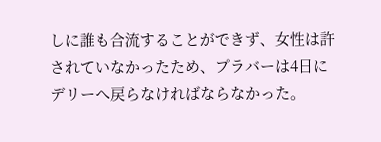しに誰も合流することができず、女性は許されていなかったため、プラバーは4日にデリーへ戻らなければならなかった。